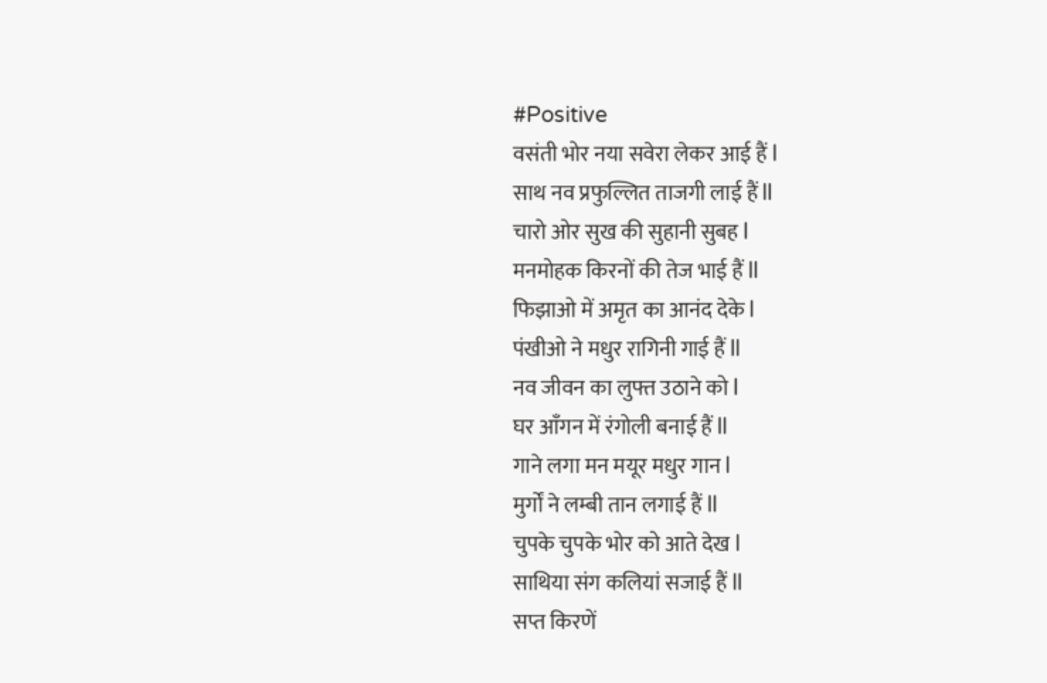#Positive
वसंती भोर नया सवेरा लेकर आई हैं l
साथ नव प्रफुल्लित ताजगी लाई हैं ll
चारो ओर सुख की सुहानी सुबह l
मनमोहक किरनों की तेज भाई हैं ll
फिझाओ में अमृत का आनंद देके l
पंखीओ ने मधुर रागिनी गाई हैं ll
नव जीवन का लुफ्त उठाने को l
घर आँगन में रंगोली बनाई हैं ll
गाने लगा मन मयूर मधुर गान l
मुर्गों ने लम्बी तान लगाई हैं ll
चुपके चुपके भोर को आते देख l
साथिया संग कलियां सजाई हैं ll
सप्त किरणें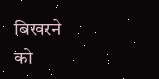बिखरने को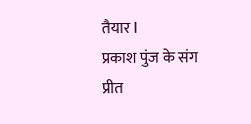तैयार l
प्रकाश पुंज के संग प्रीत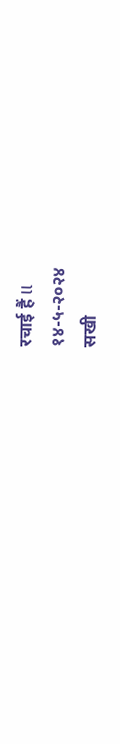रचाई हैं ll
१४-५-२०२४
सखी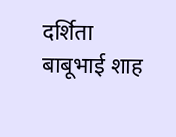दर्शिता बाबूभाई शाह